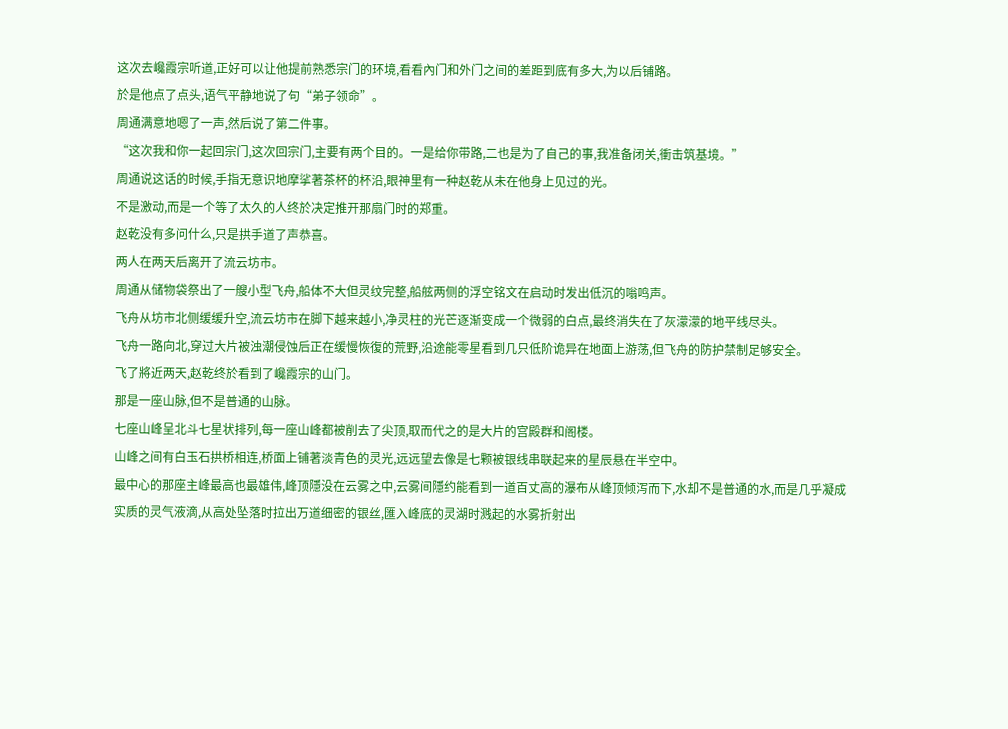这次去巉霞宗听道,正好可以让他提前熟悉宗门的环境,看看內门和外门之间的差距到底有多大,为以后铺路。
於是他点了点头,语气平静地说了句“弟子领命”。
周通满意地嗯了一声,然后说了第二件事。
“这次我和你一起回宗门,这次回宗门,主要有两个目的。一是给你带路,二也是为了自己的事,我准备闭关,衝击筑基境。”
周通说这话的时候,手指无意识地摩挲著茶杯的杯沿,眼神里有一种赵乾从未在他身上见过的光。
不是激动,而是一个等了太久的人终於决定推开那扇门时的郑重。
赵乾没有多问什么,只是拱手道了声恭喜。
两人在两天后离开了流云坊市。
周通从储物袋祭出了一艘小型飞舟,船体不大但灵纹完整,船舷两侧的浮空铭文在启动时发出低沉的嗡鸣声。
飞舟从坊市北侧缓缓升空,流云坊市在脚下越来越小,净灵柱的光芒逐渐变成一个微弱的白点,最终消失在了灰濛濛的地平线尽头。
飞舟一路向北,穿过大片被浊潮侵蚀后正在缓慢恢復的荒野,沿途能零星看到几只低阶诡异在地面上游荡,但飞舟的防护禁制足够安全。
飞了將近两天,赵乾终於看到了巉霞宗的山门。
那是一座山脉,但不是普通的山脉。
七座山峰呈北斗七星状排列,每一座山峰都被削去了尖顶,取而代之的是大片的宫殿群和阁楼。
山峰之间有白玉石拱桥相连,桥面上铺著淡青色的灵光,远远望去像是七颗被银线串联起来的星辰悬在半空中。
最中心的那座主峰最高也最雄伟,峰顶隱没在云雾之中,云雾间隱约能看到一道百丈高的瀑布从峰顶倾泻而下,水却不是普通的水,而是几乎凝成实质的灵气液滴,从高处坠落时拉出万道细密的银丝,匯入峰底的灵湖时溅起的水雾折射出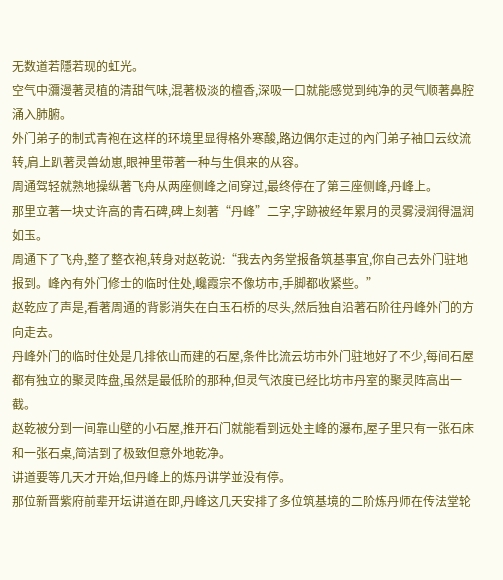无数道若隱若现的虹光。
空气中瀰漫著灵植的清甜气味,混著极淡的檀香,深吸一口就能感觉到纯净的灵气顺著鼻腔涌入肺腑。
外门弟子的制式青袍在这样的环境里显得格外寒酸,路边偶尔走过的內门弟子袖口云纹流转,肩上趴著灵兽幼崽,眼神里带著一种与生俱来的从容。
周通驾轻就熟地操纵著飞舟从两座侧峰之间穿过,最终停在了第三座侧峰,丹峰上。
那里立著一块丈许高的青石碑,碑上刻著“丹峰”二字,字跡被经年累月的灵雾浸润得温润如玉。
周通下了飞舟,整了整衣袍,转身对赵乾说:“我去內务堂报备筑基事宜,你自己去外门驻地报到。峰內有外门修士的临时住处,巉霞宗不像坊市,手脚都收紧些。”
赵乾应了声是,看著周通的背影消失在白玉石桥的尽头,然后独自沿著石阶往丹峰外门的方向走去。
丹峰外门的临时住处是几排依山而建的石屋,条件比流云坊市外门驻地好了不少,每间石屋都有独立的聚灵阵盘,虽然是最低阶的那种,但灵气浓度已经比坊市丹室的聚灵阵高出一截。
赵乾被分到一间靠山壁的小石屋,推开石门就能看到远处主峰的瀑布,屋子里只有一张石床和一张石桌,简洁到了极致但意外地乾净。
讲道要等几天才开始,但丹峰上的炼丹讲学並没有停。
那位新晋紫府前辈开坛讲道在即,丹峰这几天安排了多位筑基境的二阶炼丹师在传法堂轮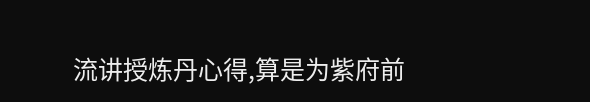流讲授炼丹心得,算是为紫府前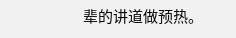辈的讲道做预热。